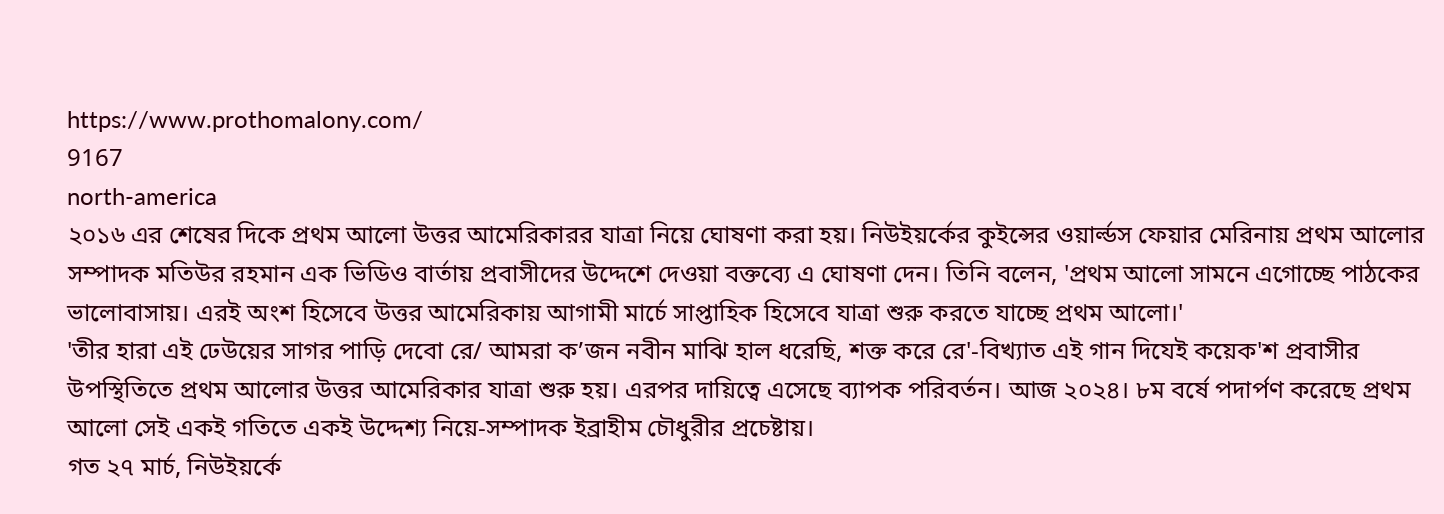https://www.prothomalony.com/
9167
north-america
২০১৬ এর শেষের দিকে প্রথম আলো উত্তর আমেরিকারর যাত্রা নিয়ে ঘোষণা করা হয়। নিউইয়র্কের কুইন্সের ওয়ার্ল্ডস ফেয়ার মেরিনায় প্রথম আলোর সম্পাদক মতিউর রহমান এক ভিডিও বার্তায় প্রবাসীদের উদ্দেশে দেওয়া বক্তব্যে এ ঘোষণা দেন। তিনি বলেন, 'প্রথম আলো সামনে এগোচ্ছে পাঠকের ভালোবাসায়। এরই অংশ হিসেবে উত্তর আমেরিকায় আগামী মার্চে সাপ্তাহিক হিসেবে যাত্রা শুরু করতে যাচ্ছে প্রথম আলো।'
'তীর হারা এই ঢেউয়ের সাগর পাড়ি দেবো রে/ আমরা ক’জন নবীন মাঝি হাল ধরেছি, শক্ত করে রে'-বিখ্যাত এই গান দিযেই কয়েক'শ প্রবাসীর উপস্থিতিতে প্রথম আলোর উত্তর আমেরিকার যাত্রা শুরু হয়। এরপর দায়িত্বে এসেছে ব্যাপক পরিবর্তন। আজ ২০২৪। ৮ম বর্ষে পদার্পণ করেছে প্রথম আলো সেই একই গতিতে একই উদ্দেশ্য নিয়ে-সম্পাদক ইব্রাহীম চৌধুরীর প্রচেষ্টায়।
গত ২৭ মার্চ, নিউইয়র্কে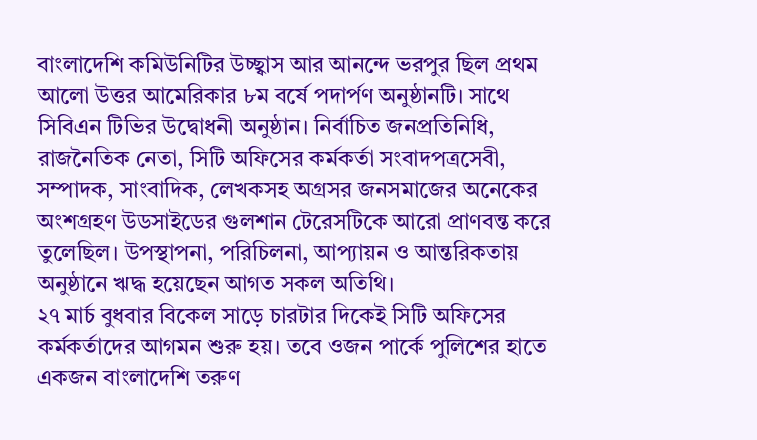বাংলাদেশি কমিউনিটির উচ্ছ্বাস আর আনন্দে ভরপুর ছিল প্রথম আলো উত্তর আমেরিকার ৮ম বর্ষে পদার্পণ অনুষ্ঠানটি। সাথে সিবিএন টিভির উদ্বোধনী অনুষ্ঠান। নির্বাচিত জনপ্রতিনিধি, রাজনৈতিক নেতা, সিটি অফিসের কর্মকর্তা সংবাদপত্রসেবী, সম্পাদক, সাংবাদিক, লেখকসহ অগ্রসর জনসমাজের অনেকের অংশগ্রহণ উডসাইডের গুলশান টেরেসটিকে আরো প্রাণবন্ত করে তুলেছিল। উপস্থাপনা, পরিচিলনা, আপ্যায়ন ও আন্তরিকতায় অনুষ্ঠানে ঋদ্ধ হয়েছেন আগত সকল অতিথি।
২৭ মার্চ বুধবার বিকেল সাড়ে চারটার দিকেই সিটি অফিসের কর্মকর্তাদের আগমন শুরু হয়। তবে ওজন পার্কে পুলিশের হাতে একজন বাংলাদেশি তরুণ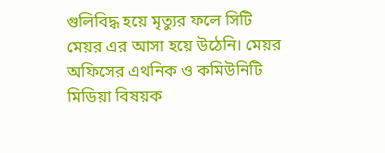গুলিবিদ্ধ হয়ে মৃত্যুর ফলে সিটি মেয়র এর আসা হয়ে উঠেনি। মেয়র অফিসের এথনিক ও কমিউনিটি মিডিয়া বিষয়ক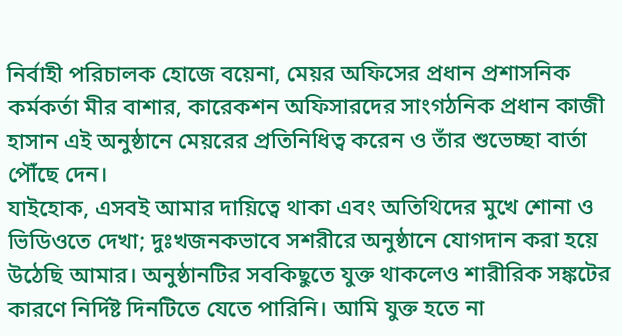নির্বাহী পরিচালক হোজে বয়েনা, মেয়র অফিসের প্রধান প্রশাসনিক কর্মকর্তা মীর বাশার, কারেকশন অফিসারদের সাংগঠনিক প্রধান কাজী হাসান এই অনুষ্ঠানে মেয়রের প্রতিনিধিত্ব করেন ও তাঁর শুভেচ্ছা বার্তা পৌঁছে দেন।
যাইহোক, এসবই আমার দায়িত্বে থাকা এবং অতিথিদের মুখে শোনা ও ভিডিওতে দেখা; দুঃখজনকভাবে সশরীরে অনুষ্ঠানে যোগদান করা হয়ে উঠেছি আমার। অনুষ্ঠানটির সবকিছুতে যুক্ত থাকলেও শারীরিক সঙ্কটের কারণে নির্দিষ্ট দিনটিতে যেতে পারিনি। আমি যুক্ত হতে না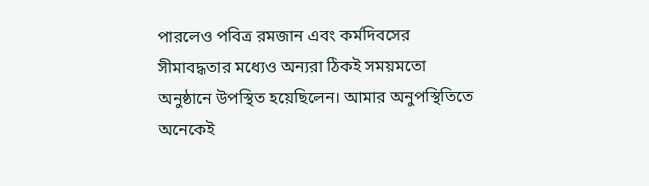পারলেও পবিত্র রমজান এবং কর্মদিবসের সীমাবদ্ধতার মধ্যেও অন্যরা ঠিকই সময়মতো অনুষ্ঠানে উপস্থিত হয়েছিলেন। আমার অনুপস্থিতিতে অনেকেই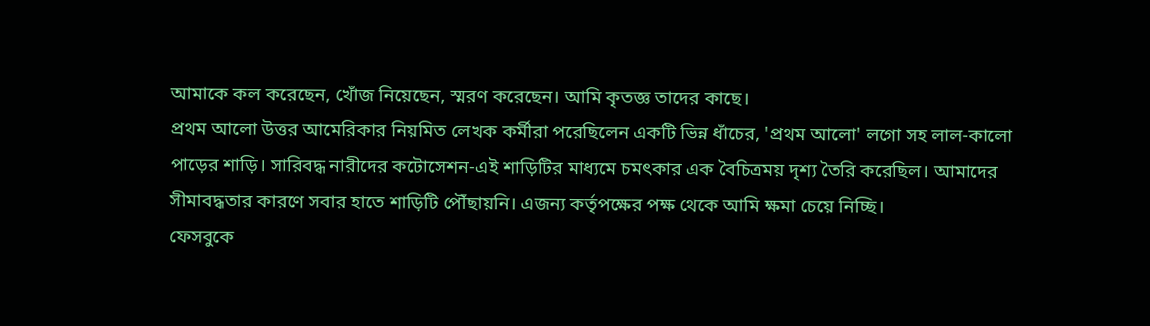আমাকে কল করেছেন, খোঁজ নিয়েছেন, স্মরণ করেছেন। আমি কৃতজ্ঞ তাদের কাছে।
প্রথম আলো উত্তর আমেরিকার নিয়মিত লেখক কর্মীরা পরেছিলেন একটি ভিন্ন ধাঁচের, 'প্রথম আলো' লগো সহ লাল-কালো পাড়ের শাড়ি। সারিবদ্ধ নারীদের কটোসেশন-এই শাড়িটির মাধ্যমে চমৎকার এক বৈচিত্রময় দৃশ্য তৈরি করেছিল। আমাদের সীমাবদ্ধতার কারণে সবার হাতে শাড়িটি পৌঁছায়নি। এজন্য কর্তৃপক্ষের পক্ষ থেকে আমি ক্ষমা চেয়ে নিচ্ছি।
ফেসবুকে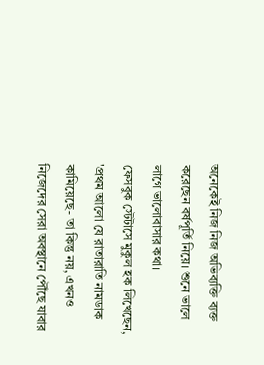অনেকেই নিজ নিজ অভিব্যক্তি ব্যক্ত করেছেন বর্ষপূর্তি নিয়ে। শুনে ভালে লাগে ভালোবাসার কথা।
ফেসবুক স্টেটাসে মুকুল হক লিখেছেন, 'প্রথম আলো যে রাতারাতি নামডাক কামিয়েছে- তা কিন্তু নয়, এখনও নিজেদের সেরা অবস্থানে পৌঁছে যাবার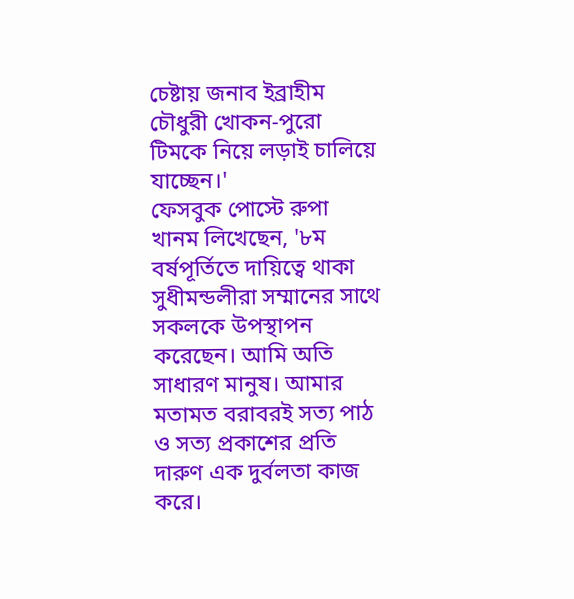চেষ্টায় জনাব ইব্রাহীম চৌধুরী খোকন-পুরো টিমকে নিয়ে লড়াই চালিয়ে যাচ্ছেন।'
ফেসবুক পোস্টে রুপা খানম লিখেছেন, '৮ম বর্ষপূর্তিতে দায়িত্বে থাকা সুধীমন্ডলীরা সম্মানের সাথে সকলকে উপস্থাপন করেছেন। আমি অতি সাধারণ মানুষ। আমার মতামত বরাবরই সত্য পাঠ ও সত্য প্রকাশের প্রতি দারুণ এক দুর্বলতা কাজ করে।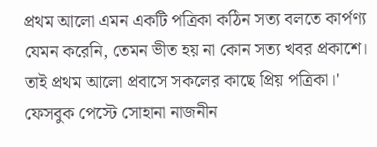প্রথম আলো এমন একটি পত্রিকা কঠিন সত্য বলতে কার্পণ্য যেমন করেনি, তেমন ভীত হয় না কোন সত্য খবর প্রকাশে। তাই প্রথম আলো প্রবাসে সকলের কাছে প্রিয় পত্রিকা।'
ফেসবুক পেস্টে সোহানা নাজনীন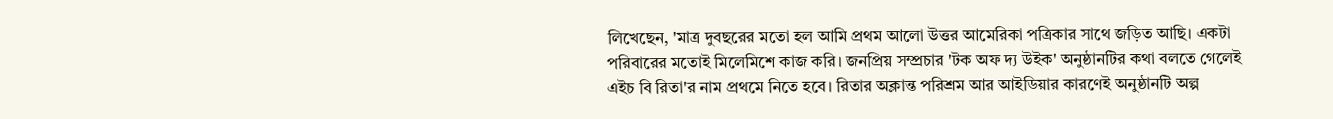লিখেছেন, 'মাত্র দুবছরের মতো হল আমি প্রথম আলো উত্তর আমেরিকা পত্রিকার সাথে জড়িত আছি। একটা পরিবারের মতোই মিলেমিশে কাজ করি। জনপ্রিয় সম্প্রচার 'টক অফ দ্য উইক' অনুষ্ঠানটির কথা বলতে গেলেই এইচ বি রিতা'র নাম প্রথমে নিতে হবে। রিতার অক্লান্ত পরিশ্রম আর আইডিয়ার কারণেই অনুষ্ঠানটি অল্প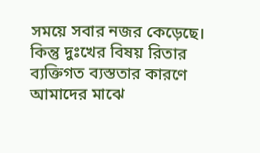সময়ে সবার নজর কেড়েছে। কিন্তু দুঃখের বিষয় রিতার ব্যক্তিগত ব্যস্ততার কারণে আমাদের মাঝে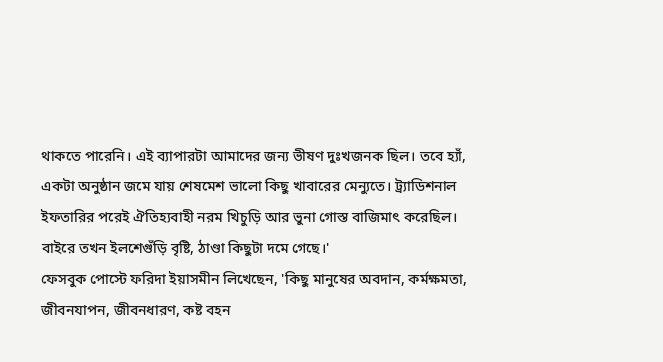থাকতে পারেনি। এই ব্যাপারটা আমাদের জন্য ভীষণ দুঃখজনক ছিল। তবে হ্যাঁ, একটা অনুষ্ঠান জমে যায় শেষমেশ ভালো কিছু খাবারের মেন্যুতে। ট্র্যাডিশনাল ইফতারির পরেই ঐতিহ্যবাহী নরম খিচুড়ি আর ভুনা গোস্ত বাজিমাৎ করেছিল। বাইরে তখন ইলশেগুঁড়ি বৃষ্টি, ঠাণ্ডা কিছুটা দমে গেছে।'
ফেসবুক পোস্টে ফরিদা ইয়াসমীন লিখেছেন, 'কিছু মানুষের অবদান, কর্মক্ষমতা, জীবনযাপন, জীবনধারণ, কষ্ট বহন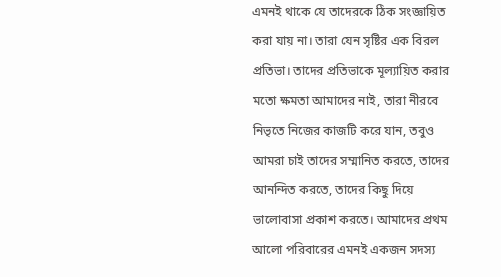এমনই থাকে যে তাদেরকে ঠিক সংজ্ঞায়িত করা যায় না। তারা যেন সৃষ্টির এক বিরল প্রতিভা। তাদের প্রতিভাকে মূল্যায়িত করার মতো ক্ষমতা আমাদের নাই, তারা নীরবে নিভৃতে নিজের কাজটি করে যান, তবুও আমরা চাই তাদের সম্মানিত করতে, তাদের আনন্দিত করতে, তাদের কিছু দিয়ে ভালোবাসা প্রকাশ করতে। আমাদের প্রথম আলো পরিবারের এমনই একজন সদস্য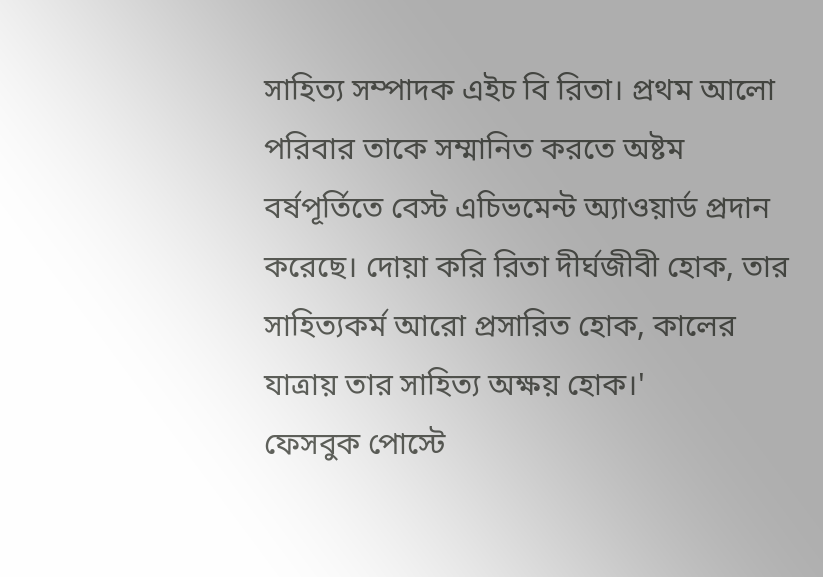সাহিত্য সম্পাদক এইচ বি রিতা। প্রথম আলো পরিবার তাকে সম্মানিত করতে অষ্টম বর্ষপূর্তিতে বেস্ট এচিভমেন্ট অ্যাওয়ার্ড প্রদান করেছে। দোয়া করি রিতা দীর্ঘজীবী হোক, তার সাহিত্যকর্ম আরো প্রসারিত হোক, কালের যাত্রায় তার সাহিত্য অক্ষয় হোক।'
ফেসবুক পোস্টে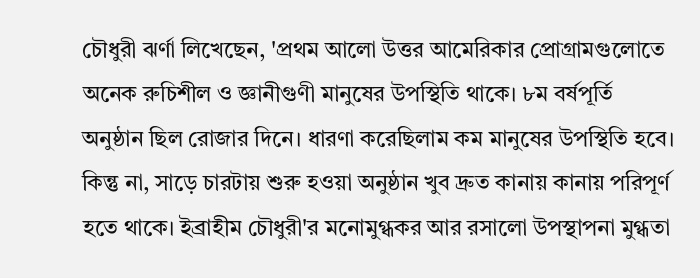চৌধুরী ঝর্ণা লিখেছেন, 'প্রথম আলো উত্তর আমেরিকার প্রোগ্রামগুলোতে অনেক রুচিশীল ও জ্ঞানীগুণী মানুষের উপস্থিতি থাকে। ৮ম বর্ষপূর্তি অনুষ্ঠান ছিল রোজার দিনে। ধারণা করেছিলাম কম মানুষের উপস্থিতি হবে। কিন্তু না, সাড়ে চারটায় শুরু হওয়া অনুষ্ঠান খুব দ্রুত কানায় কানায় পরিপূর্ণ হতে থাকে। ইব্রাহীম চৌধুরী'র মনোমুগ্ধকর আর রসালো উপস্থাপনা মুগ্ধতা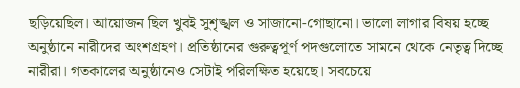ছড়িয়েছিল। আয়োজন ছিল খুবই সুশৃঙ্খল ও সাজানো-গোছানো। ভালো লাগার বিষয় হচ্ছে অনুষ্ঠানে নারীদের অংশগ্রহণ। প্রতিষ্ঠানের গুরুত্বপূর্ণ পদগুলোতে সামনে থেকে নেতৃত্ব দিচ্ছে নারীরা। গতকালের অনুষ্ঠানেও সেটাই পরিলক্ষিত হয়েছে। সবচেয়ে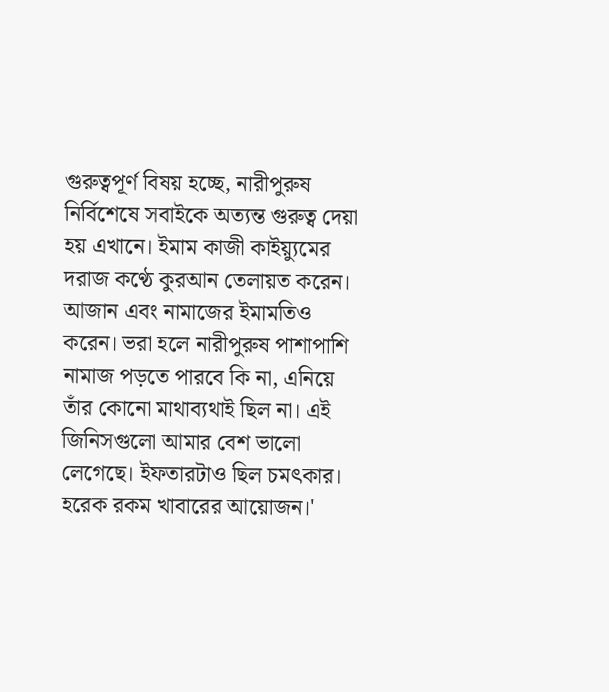গুরুত্বপূর্ণ বিষয় হচ্ছে, নারীপুরুষ নির্বিশেষে সবাইকে অত্যন্ত গুরুত্ব দেয়া হয় এখানে। ইমাম কাজী কাইয়্যুমের দরাজ কণ্ঠে কুরআন তেলায়ত করেন। আজান এবং নামাজের ইমামতিও করেন। ভরা হলে নারীপুরুষ পাশাপাশি নামাজ পড়তে পারবে কি না, এনিয়ে তাঁর কোনো মাথাব্যথাই ছিল না। এই জিনিসগুলো আমার বেশ ভালো লেগেছে। ইফতারটাও ছিল চমৎকার। হরেক রকম খাবারের আয়োজন।'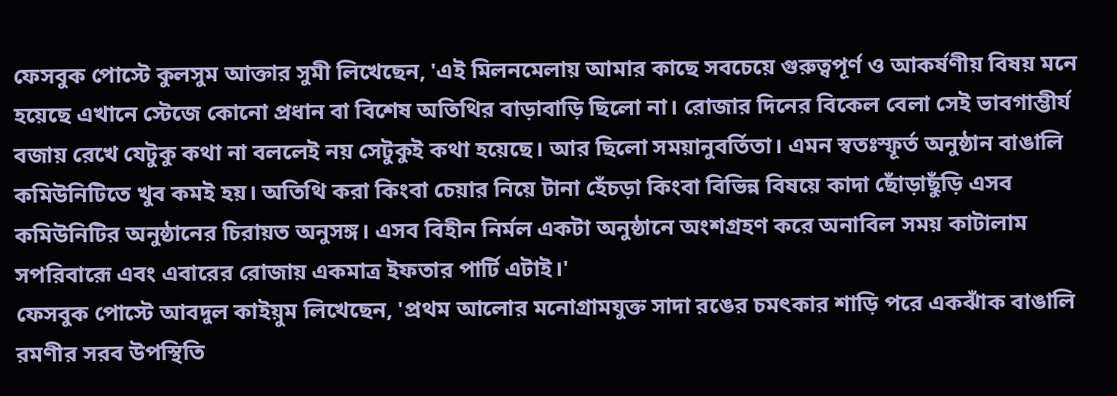ফেসবুক পোস্টে কুলসুম আক্তার সুমী লিখেছেন, 'এই মিলনমেলায় আমার কাছে সবচেয়ে গুরুত্বপূর্ণ ও আকর্ষণীয় বিষয় মনে হয়েছে এখানে স্টেজে কোনো প্রধান বা বিশেষ অতিথির বাড়াবাড়ি ছিলো না। রোজার দিনের বিকেল বেলা সেই ভাবগাম্ভীর্য বজায় রেখে যেটুকু কথা না বললেই নয় সেটুকুই কথা হয়েছে। আর ছিলো সময়ানুবর্তিতা। এমন স্বতঃস্ফূর্ত অনুষ্ঠান বাঙালি কমিউনিটিতে খুব কমই হয়। অতিথি করা কিংবা চেয়ার নিয়ে টানা হেঁচড়া কিংবা বিভিন্ন বিষয়ে কাদা ছোঁড়াছুঁড়ি এসব কমিউনিটির অনুষ্ঠানের চিরায়ত অনুসঙ্গ। এসব বিহীন নির্মল একটা অনুষ্ঠানে অংশগ্রহণ করে অনাবিল সময় কাটালাম সপরিবারেূ এবং এবারের রোজায় একমাত্র ইফতার পার্টি এটাই।'
ফেসবুক পোস্টে আবদুল কাইয়ুম লিখেছেন, 'প্রথম আলোর মনোগ্রামযুক্ত সাদা রঙের চমৎকার শাড়ি পরে একঝাঁক বাঙালি রমণীর সরব উপস্থিতি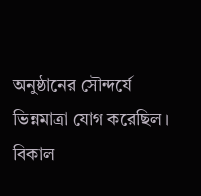অনুষ্ঠানের সৌন্দর্যে ভিন্নমাত্রা যোগ করেছিল। বিকাল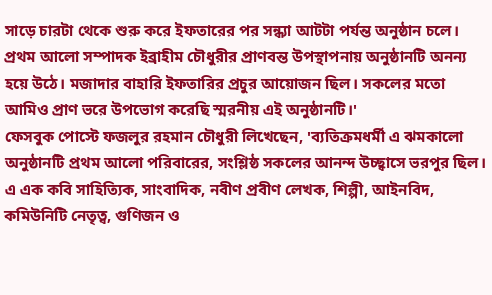সাড়ে চারটা থেকে শুরু করে ইফতারের পর সন্ধ্যা আটটা পর্যন্ত অনুষ্ঠান চলে। প্রথম আলো সম্পাদক ইব্রাহীম চৌধুরীর প্রাণবন্ত উপস্থাপনায় অনুষ্ঠানটি অনন্য হয়ে উঠে। মজাদার বাহারি ইফতারির প্রচুর আয়োজন ছিল। সকলের মতো আমিও প্রাণ ভরে উপভোগ করেছি স্মরনীয় এই অনুষ্ঠানটি।'
ফেসবুক পোস্টে ফজলুর রহমান চৌধুরী লিখেছেন, 'ব্যতিক্রমধর্মী এ ঝমকালো অনুষ্ঠানটি প্রথম আলো পরিবারের, সংশ্লিষ্ঠ সকলের আনন্দ উচ্ছ্বাসে ভরপুর ছিল।
এ এক কবি সাহিত্যিক, সাংবাদিক, নবীণ প্রবীণ লেখক, শিল্পী, আইনবিদ, কমিউনিটি নেতৃত্ব, গুণিজন ও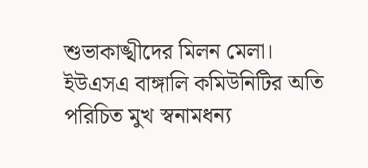শুভাকাঙ্খীদের মিলন মেলা। ইউএসএ বাঙ্গালি কমিউনিটির অতি পরিচিত মুখ স্বনামধন্য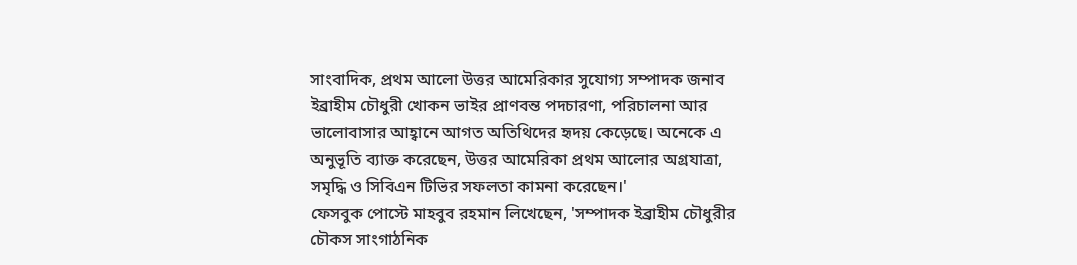সাংবাদিক, প্রথম আলো উত্তর আমেরিকার সুযোগ্য সম্পাদক জনাব ইব্রাহীম চৌধুরী খোকন ভাইর প্রাণবন্ত পদচারণা, পরিচালনা আর ভালোবাসার আহ্বানে আগত অতিথিদের হৃদয় কেড়েছে। অনেকে এ অনুভূতি ব্যাক্ত করেছেন, উত্তর আমেরিকা প্রথম আলোর অগ্রযাত্রা, সমৃদ্ধি ও সিবিএন টিভির সফলতা কামনা করেছেন।'
ফেসবুক পোস্টে মাহবুব রহমান লিখেছেন, 'সম্পাদক ইব্রাহীম চৌধুরীর চৌকস সাংগাঠনিক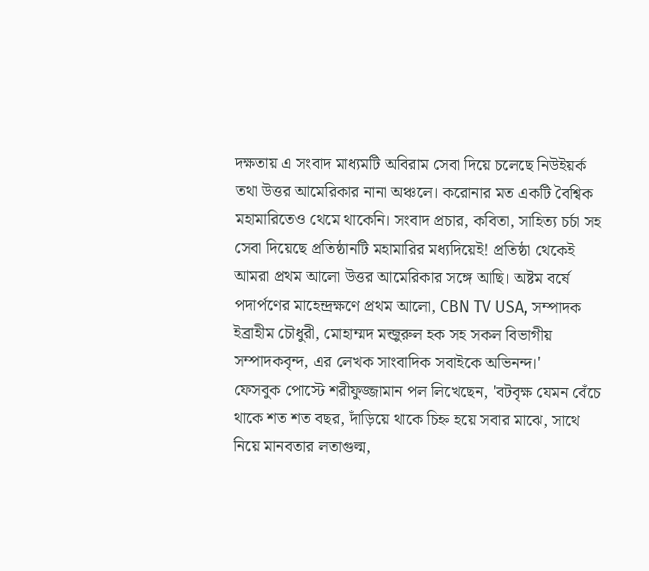দক্ষতায় এ সংবাদ মাধ্যমটি অবিরাম সেবা দিয়ে চলেছে নিউইয়র্ক তথা উত্তর আমেরিকার নানা অঞ্চলে। করোনার মত একটি বৈশ্বিক মহামারিতেও থেমে থাকেনি। সংবাদ প্রচার, কবিতা, সাহিত্য চর্চা সহ সেবা দিয়েছে প্রতিষ্ঠানটি মহামারির মধ্যদিয়েই! প্রতিষ্ঠা থেকেই আমরা প্রথম আলো উত্তর আমেরিকার সঙ্গে আছি। অষ্টম বর্ষে পদার্পণের মাহেন্দ্রক্ষণে প্রথম আলো, CBN TV USA, সম্পাদক ইব্রাহীম চৌধুরী, মোহাম্মদ মন্জুরুল হক সহ সকল বিভাগীয় সম্পাদকবৃন্দ, এর লেখক সাংবাদিক সবাইকে অভিনন্দ।'
ফেসবুক পোস্টে শরীফুজ্জামান পল লিখেছেন, 'বটবৃক্ষ যেমন বেঁচে থাকে শত শত বছর, দাঁড়িয়ে থাকে চিহ্ন হয়ে সবার মাঝে, সাথে নিয়ে মানবতার লতাগুল্ম,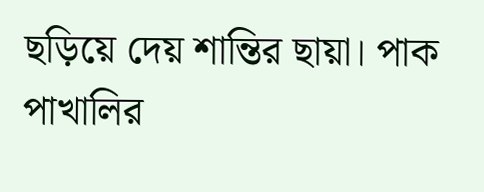ছড়িয়ে দেয় শান্তির ছায়া। পাক পাখালির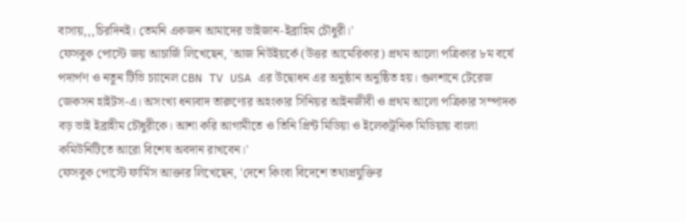বাসায়,,,চিরদিনই। তেমনি একজন আমাদের ভাইজান-ইব্রাহিম চৌধুরী।'
ফেসবুক পোস্টে জয় আচার্জি লিখেছেন, 'আজ নিউইয়র্কে (উত্তর আমেরিকার) প্রথম আলো পত্রিকার ৮ম বর্ষে পদার্পণ ও নতুন টিভি চ্যানেল CBN TV USA এর উদ্বোধন এর অনুষ্ঠান অনুষ্ঠিত হয়। গুলশানে টেরেজ জেকসন হাইটস-এ। অসংখ্য ধন্যবাদ তারুণ্যের অহংকার সিনিয়র আইনজীবী ও প্রথম আলো পত্রিকার সম্পাদক বড় ভাই ইব্রাহীম চৌধুরীকে। আশা করি আগামীতে ও তিনি প্রিন্ট মিডিয়া ও ইলেকট্রনিক মিডিয়ায় বাংলা কমিউনিটিতে আরো বিশেষ অবদান রাখবেন।'
ফেসবুক পোস্টে ফার্মিস আক্তার লিখেছেন, 'দেশে কিংবা বিদেশে তথ্যপ্রযুক্তির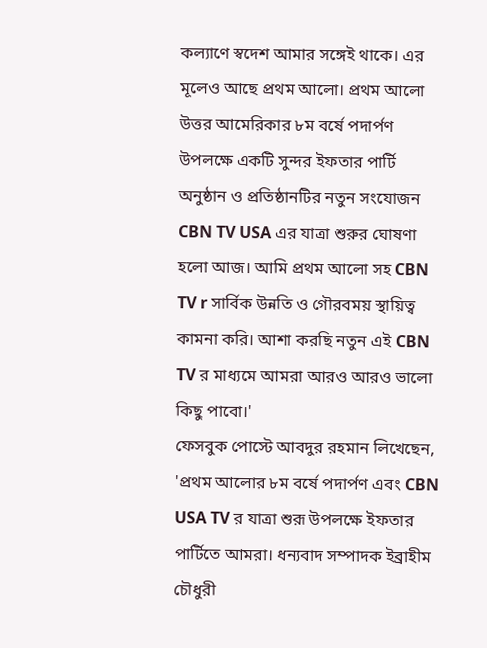কল্যাণে স্বদেশ আমার সঙ্গেই থাকে। এর মূলেও আছে প্রথম আলো। প্রথম আলো উত্তর আমেরিকার ৮ম বর্ষে পদার্পণ উপলক্ষে একটি সুন্দর ইফতার পার্টি অনুষ্ঠান ও প্রতিষ্ঠানটির নতুন সংযোজন CBN TV USA এর যাত্রা শুরুর ঘোষণা হলো আজ। আমি প্রথম আলো সহ CBN TV r সার্বিক উন্নতি ও গৌরবময় স্থায়িত্ব কামনা করি। আশা করছি নতুন এই CBN TV র মাধ্যমে আমরা আরও আরও ভালো কিছু পাবো।'
ফেসবুক পোস্টে আবদুর রহমান লিখেছেন, 'প্রথম আলোর ৮ম বর্ষে পদার্পণ এবং CBN USA TV র যাত্রা শুরূ উপলক্ষে ইফতার পার্টিতে আমরা। ধন্যবাদ সম্পাদক ইব্রাহীম চৌধুরী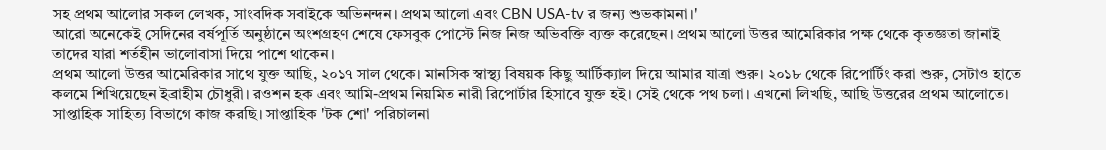সহ প্রথম আলোর সকল লেখক, সাংবদিক সবাইকে অভিনন্দন। প্রথম আলো এবং CBN USA-tv র জন্য শুভকামনা।'
আরো অনেকেই সেদিনের বর্ষপূর্তি অনুষ্ঠানে অংশগ্রহণ শেষে ফেসবুক পোস্টে নিজ নিজ অভিবক্তি ব্যক্ত করেছেন। প্রথম আলো উত্তর আমেরিকার পক্ষ থেকে কৃতজ্ঞতা জানাই তাদের যারা শর্তহীন ভালোবাসা দিয়ে পাশে থাকেন।
প্রথম আলো উত্তর আমেরিকার সাথে যুক্ত আছি, ২০১৭ সাল থেকে। মানসিক স্বাস্থ্য বিষয়ক কিছু আর্টিক্যাল দিয়ে আমার যাত্রা শুরু। ২০১৮ থেকে রিপোর্টিং করা শুরু, সেটাও হাতে কলমে শিখিয়েছেন ইব্রাহীম চৌধুরী। রওশন হক এবং আমি-প্রথম নিয়মিত নারী রিপোর্টার হিসাবে যুক্ত হই। সেই থেকে পথ চলা। এখনো লিখছি, আছি উত্তরের প্রথম আলোতে। সাপ্তাহিক সাহিত্য বিভাগে কাজ করছি। সাপ্তাহিক 'টক শো' পরিচালনা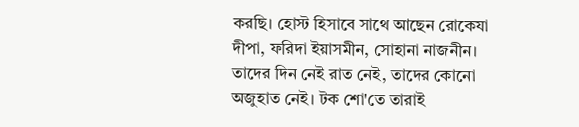করছি। হোস্ট হিসাবে সাথে আছেন রোকেযা দীপা, ফরিদা ইয়াসমীন, সোহানা নাজনীন। তাদের দিন নেই রাত নেই, তাদের কোনো অজুহাত নেই। টক শো'তে তারাই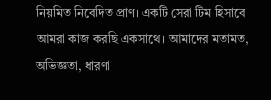নিয়মিত নিবেদিত প্রাণ। একটি সেরা টিম হিসাবে আমরা কাজ করছি একসাথে। আমাদের মতামত, অভিজ্ঞতা, ধারণা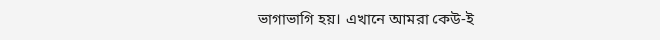ভাগাভাগি হয়। এখানে আমরা কেউ-ই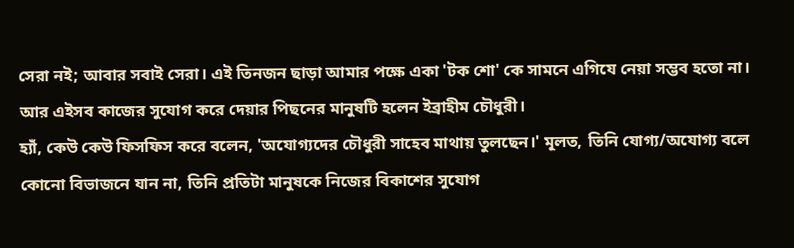সেরা নই; আবার সবাই সেরা। এই তিনজন ছাড়া আমার পক্ষে একা 'টক শো' কে সামনে এগিযে নেয়া সম্ভব হতো না। আর এইসব কাজের সুযোগ করে দেয়ার পিছনের মানুষটি হলেন ইব্রাহীম চৌধুরী।
হ্যাঁ, কেউ কেউ ফিসফিস করে বলেন, 'অযোগ্যদের চৌধুরী সাহেব মাথায় তুলছেন।' মূলত, তিনি যোগ্য/অযোগ্য বলে কোনো বিভাজনে যান না, তিনি প্রতিটা মানুষকে নিজের বিকাশের সুযোগ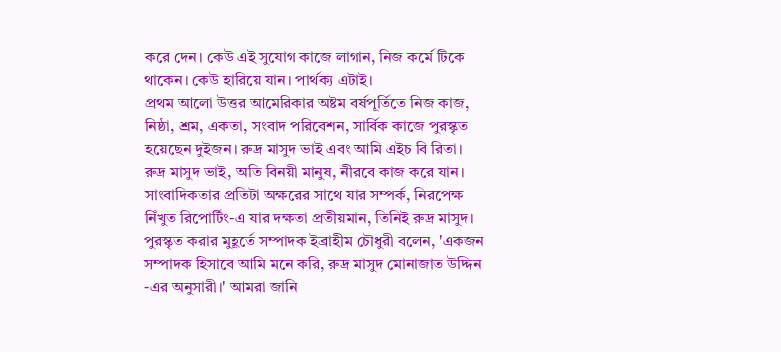করে দেন। কেউ এই সুযোগ কাজে লাগান, নিজ কর্মে টিকে থাকেন। কেউ হারিয়ে যান। পার্থক্য এটাই।
প্রথম আলো উত্তর আমেরিকার অষ্টম বর্ষপূর্তিতে নিজ কাজ, নিষ্ঠা, শ্রম, একতা, সংবাদ পরিবেশন, সার্বিক কাজে পুরস্কৃত হয়েছেন দুইজন। রুদ্র মাসুদ ভাই এবং আমি এইচ বি রিতা।
রুদ্র মাসুদ ভাই, অতি বিনয়ী মানুষ, নীরবে কাজ করে যান। সাংবাদিকতার প্রতিটা অক্ষরের সাথে যার সম্পর্ক, নিরপেক্ষ নিঁখুত রিপোর্টিং-এ যার দক্ষতা প্রতীয়মান, তিনিই রুদ্র মাসুদ। পুরস্কৃত করার মুহূর্তে সম্পাদক ইব্রাহীম চৌধুরী বলেন, 'একজন সম্পাদক হিসাবে আমি মনে করি, রুদ্র মাসুদ মোনাজাত উদ্দিন -এর অনুসারী।' আমরা জানি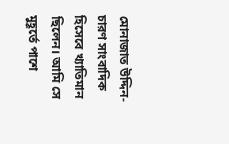মোনাজাত উদ্দিন-চারণ সাংবাদিক হিসেবে খ্যাতিমান ছিলেন। আমি সে মুহূর্তে পাশে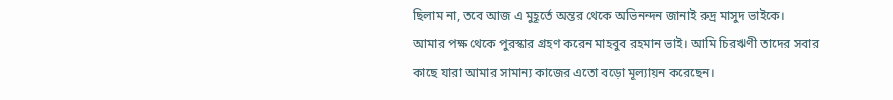ছিলাম না, তবে আজ এ মুহূর্তে অন্তর থেকে অভিনন্দন জানাই রুদ্র মাসুদ ভাইকে।
আমার পক্ষ থেকে পুরস্কার গ্রহণ করেন মাহবুব রহমান ভাই। আমি চিরঋণী তাদের সবার কাছে যারা আমার সামান্য কাজের এতো বড়ো মূল্যায়ন করেছেন।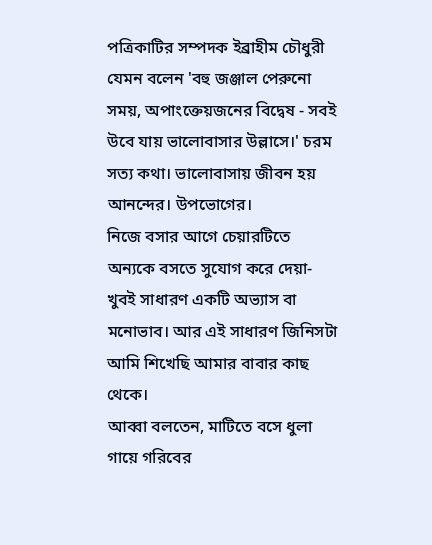পত্রিকাটির সম্পদক ইব্রাহীম চৌধুরী যেমন বলেন 'বহু জঞ্জাল পেরুনো সময়, অপাংক্তেয়জনের বিদ্বেষ - সবই উবে যায় ভালোবাসার উল্লাসে।' চরম সত্য কথা। ভালোবাসায় জীবন হয় আনন্দের। উপভোগের।
নিজে বসার আগে চেয়ারটিতে অন্যকে বসতে সুযোগ করে দেয়া-খুবই সাধারণ একটি অভ্যাস বা মনোভাব। আর এই সাধারণ জিনিসটা আমি শিখেছি আমার বাবার কাছ থেকে।
আব্বা বলতেন, মাটিতে বসে ধুলা গায়ে গরিবের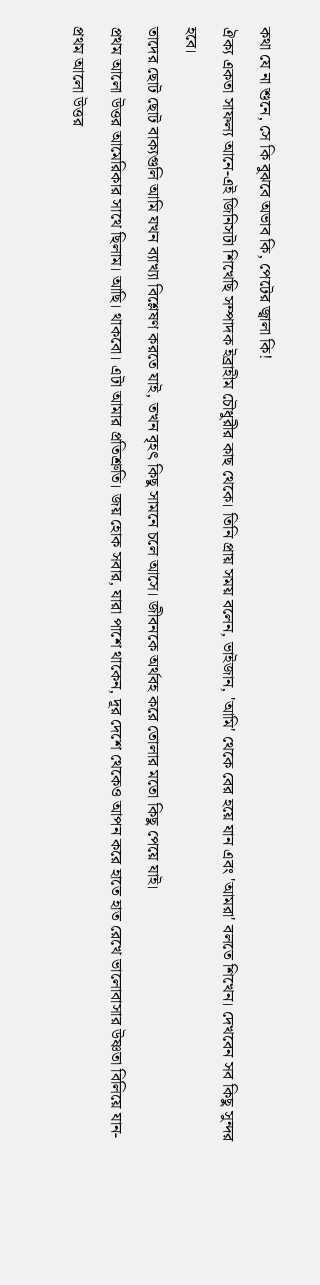কথা যে না শুনে, সে কি বুঝবে অভাব কি, পেটের জ্বালা কি!
ঐক্য একতা সাফল্য আনে-এই জিনিসটা শিখেছি সম্পাদক ইব্রাহীম চৌধুরীর কাছ থেকে। তিনি প্রায় সময় বলেন, ভাইজান, 'আমি' থেকে বের হয়ে যান এবং 'আমরা' বলতে শিখেন। দেখবেন সব কিছু সুন্দর হবে।
তাদের ছোট ছোট বাক্যগুলি আমি যখন ব্যাখ্যা বিশ্লেষণ করতে যাই, তখন বৃহৎ কিছু সামনে চলে আসে। জীবনকে অর্থবহ করে তোলার মতো কিছু পেয়ে যাই।
প্রথম আলো উত্তর আমেরিকার সাথে ছিলাম। আছি। থাকবো। এটা আমার প্রতিশ্রুতি। জয় হোক সবার, যারা পাশে থাকেন, দূর দেশে থেকেও আপন করে হাতে হাত রেখে ভালোবাসার উষ্ণতা বিলিয়ে যান-প্রথম আলো উত্তর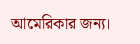আমেরিকার জন্য।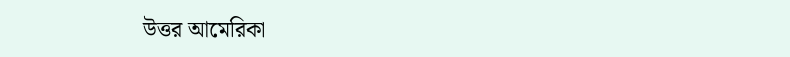উত্তর আমেরিকা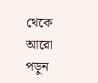থেকে আরো পড়ুন